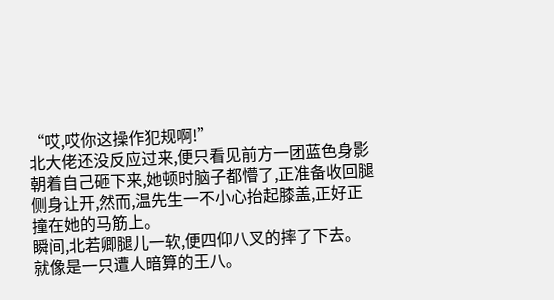“哎,哎你这操作犯规啊!”
北大佬还没反应过来,便只看见前方一团蓝色身影朝着自己砸下来,她顿时脑子都懵了,正准备收回腿侧身让开,然而,温先生一不小心抬起膝盖,正好正撞在她的马筋上。
瞬间,北若卿腿儿一软,便四仰八叉的摔了下去。
就像是一只遭人暗算的王八。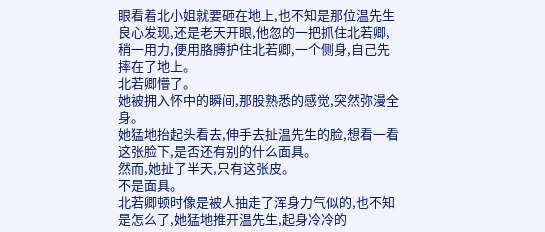眼看着北小姐就要砸在地上,也不知是那位温先生良心发现,还是老天开眼,他忽的一把抓住北若卿,稍一用力,便用胳膊护住北若卿,一个侧身,自己先摔在了地上。
北若卿懵了。
她被拥入怀中的瞬间,那股熟悉的感觉,突然弥漫全身。
她猛地抬起头看去,伸手去扯温先生的脸,想看一看这张脸下,是否还有别的什么面具。
然而,她扯了半天,只有这张皮。
不是面具。
北若卿顿时像是被人抽走了浑身力气似的,也不知是怎么了,她猛地推开温先生,起身冷冷的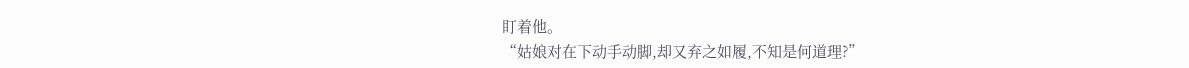盯着他。
“姑娘对在下动手动脚,却又弃之如履,不知是何道理?”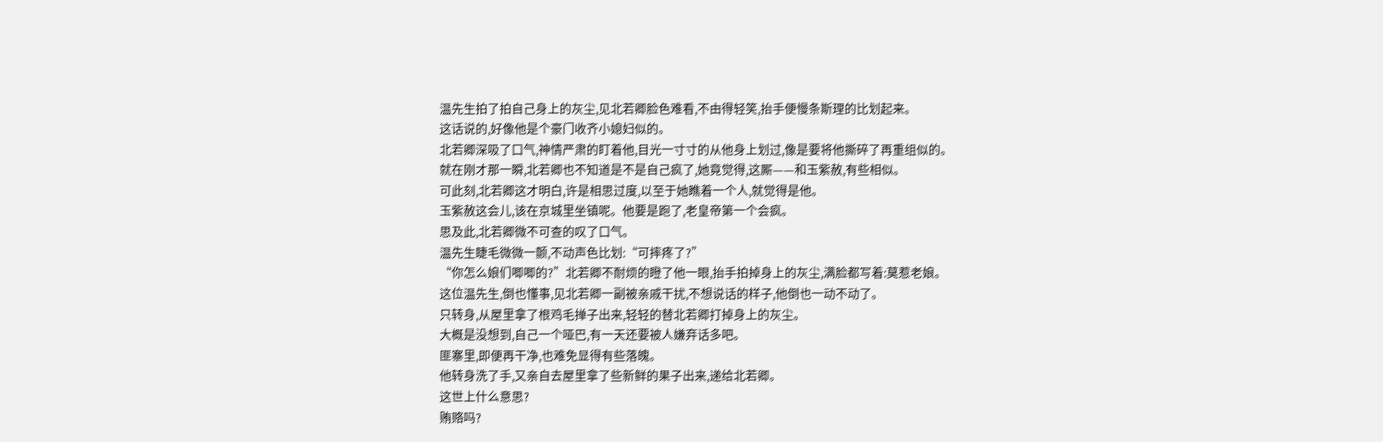温先生拍了拍自己身上的灰尘,见北若卿脸色难看,不由得轻笑,抬手便慢条斯理的比划起来。
这话说的,好像他是个豪门收齐小媳妇似的。
北若卿深吸了口气,神情严肃的盯着他,目光一寸寸的从他身上划过,像是要将他撕碎了再重组似的。
就在刚才那一瞬,北若卿也不知道是不是自己疯了,她竟觉得,这厮——和玉紫赦,有些相似。
可此刻,北若卿这才明白,许是相思过度,以至于她瞧着一个人,就觉得是他。
玉紫赦这会儿,该在京城里坐镇呢。他要是跑了,老皇帝第一个会疯。
思及此,北若卿微不可查的叹了口气。
温先生睫毛微微一颤,不动声色比划:“可摔疼了?”
“你怎么娘们唧唧的?”北若卿不耐烦的瞪了他一眼,抬手拍掉身上的灰尘,满脸都写着:莫惹老娘。
这位温先生,倒也懂事,见北若卿一副被亲戚干扰,不想说话的样子,他倒也一动不动了。
只转身,从屋里拿了根鸡毛掸子出来,轻轻的替北若卿打掉身上的灰尘。
大概是没想到,自己一个哑巴,有一天还要被人嫌弃话多吧。
匪寨里,即便再干净,也难免显得有些落魄。
他转身洗了手,又亲自去屋里拿了些新鲜的果子出来,递给北若卿。
这世上什么意思?
贿赂吗?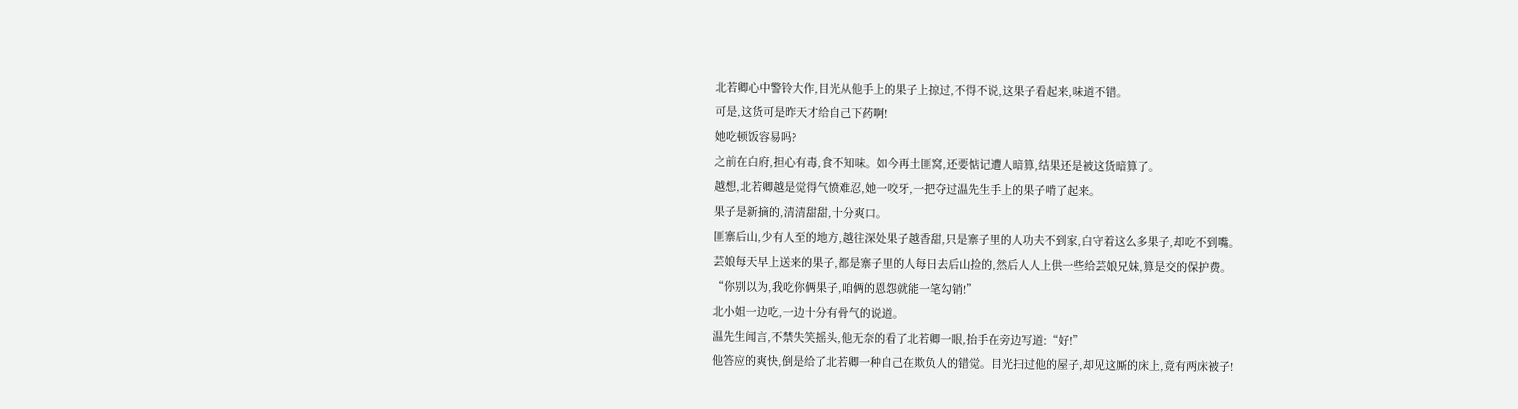北若卿心中警铃大作,目光从他手上的果子上掠过,不得不说,这果子看起来,味道不错。
可是,这货可是昨天才给自己下药啊!
她吃顿饭容易吗?
之前在白府,担心有毒,食不知味。如今再土匪窝,还要惦记遭人暗算,结果还是被这货暗算了。
越想,北若卿越是觉得气愤难忍,她一咬牙,一把夺过温先生手上的果子啃了起来。
果子是新摘的,清清甜甜,十分爽口。
匪寨后山,少有人至的地方,越往深处果子越香甜,只是寨子里的人功夫不到家,白守着这么多果子,却吃不到嘴。
芸娘每天早上送来的果子,都是寨子里的人每日去后山捡的,然后人人上供一些给芸娘兄妹,算是交的保护费。
“你别以为,我吃你俩果子,咱俩的恩怨就能一笔勾销!”
北小姐一边吃,一边十分有骨气的说道。
温先生闻言,不禁失笑摇头,他无奈的看了北若卿一眼,抬手在旁边写道:“好!”
他答应的爽快,倒是给了北若卿一种自己在欺负人的错觉。目光扫过他的屋子,却见这厮的床上,竟有两床被子!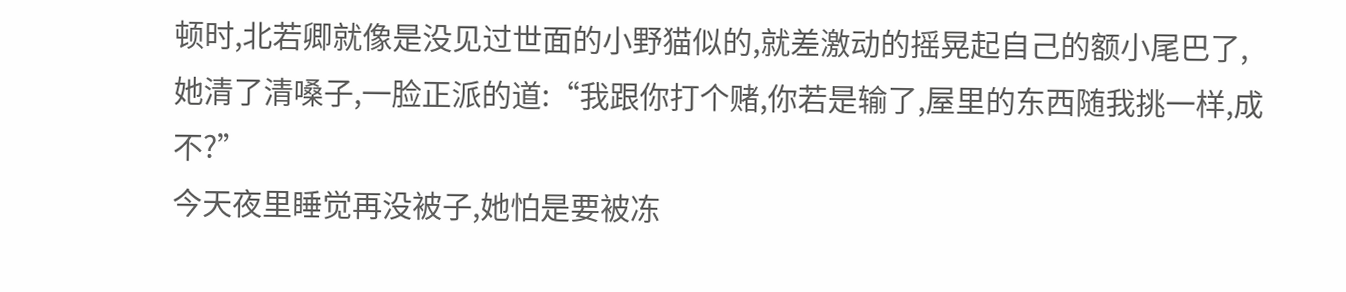顿时,北若卿就像是没见过世面的小野猫似的,就差激动的摇晃起自己的额小尾巴了,她清了清嗓子,一脸正派的道:“我跟你打个赌,你若是输了,屋里的东西随我挑一样,成不?”
今天夜里睡觉再没被子,她怕是要被冻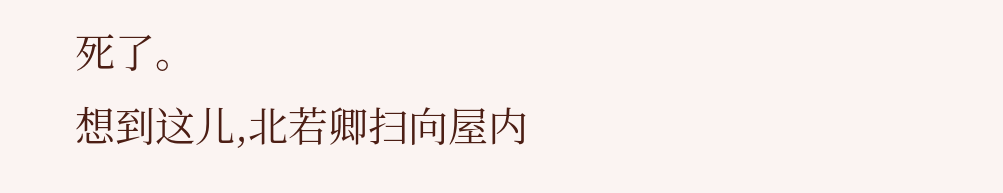死了。
想到这儿,北若卿扫向屋内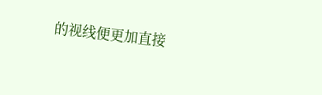的视线便更加直接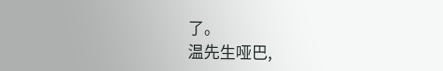了。
温先生哑巴,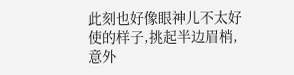此刻也好像眼神儿不太好使的样子,挑起半边眉梢,意外